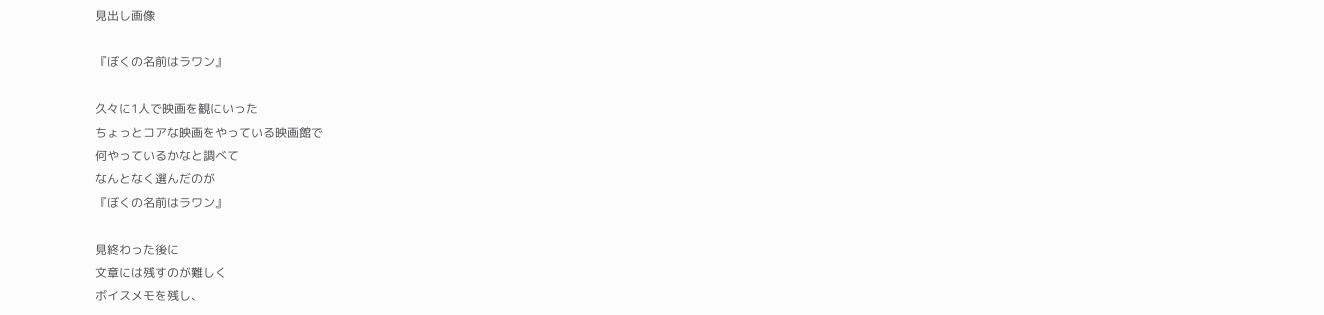見出し画像

『ぼくの名前はラワン』

久々に1人で映画を観にいった
ちょっとコアな映画をやっている映画館で
何やっているかなと調べて
なんとなく選んだのが
『ぼくの名前はラワン』

見終わった後に
文章には残すのが難しく
ボイスメモを残し、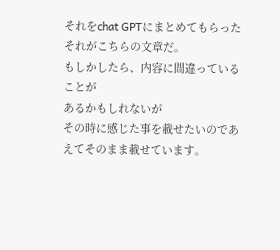それをchat GPTにまとめてもらった
それがこちらの文章だ。
もしかしたら、内容に間違っていることが
あるかもしれないが
その時に感じた事を載せたいのであえてそのまま載せています。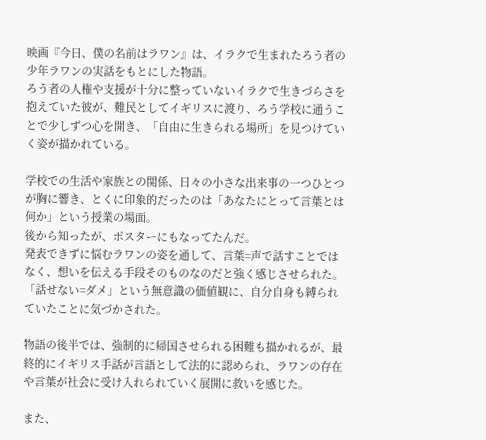映画『今日、僕の名前はラワン』は、イラクで生まれたろう者の少年ラワンの実話をもとにした物語。
ろう者の人権や支援が十分に整っていないイラクで生きづらさを抱えていた彼が、難民としてイギリスに渡り、ろう学校に通うことで少しずつ心を開き、「自由に生きられる場所」を見つけていく姿が描かれている。

学校での生活や家族との関係、日々の小さな出来事の一つひとつが胸に響き、とくに印象的だったのは「あなたにとって言葉とは何か」という授業の場面。
後から知ったが、ポスターにもなってたんだ。
発表できずに悩むラワンの姿を通して、言葉=声で話すことではなく、想いを伝える手段そのものなのだと強く感じさせられた。
「話せない=ダメ」という無意識の価値観に、自分自身も縛られていたことに気づかされた。

物語の後半では、強制的に帰国させられる困難も描かれるが、最終的にイギリス手話が言語として法的に認められ、ラワンの存在や言葉が社会に受け入れられていく展開に救いを感じた。

また、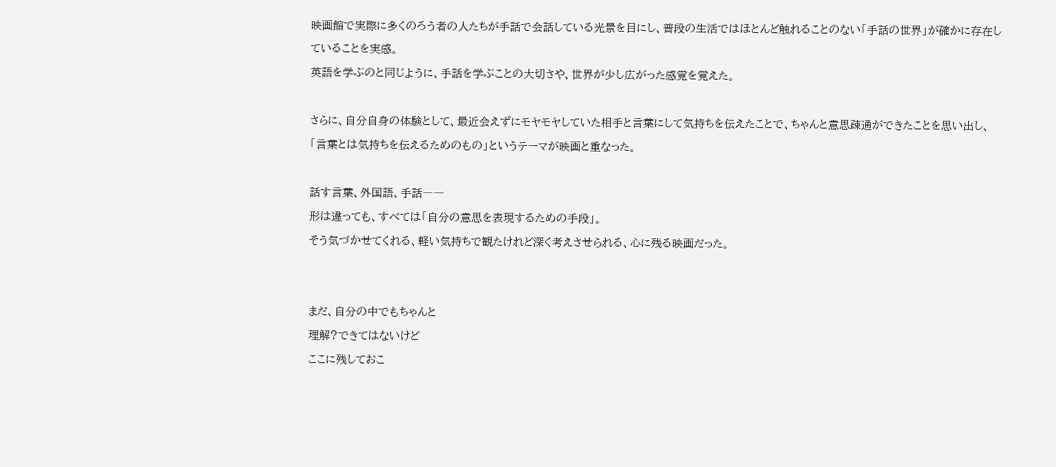映画館で実際に多くのろう者の人たちが手話で会話している光景を目にし、普段の生活ではほとんど触れることのない「手話の世界」が確かに存在していることを実感。
英語を学ぶのと同じように、手話を学ぶことの大切さや、世界が少し広がった感覚を覚えた。

さらに、自分自身の体験として、最近会えずにモヤモヤしていた相手と言葉にして気持ちを伝えたことで、ちゃんと意思疎通ができたことを思い出し、「言葉とは気持ちを伝えるためのもの」というテーマが映画と重なった。

話す言葉、外国語、手話――
形は違っても、すべては「自分の意思を表現するための手段」。
そう気づかせてくれる、軽い気持ちで観たけれど深く考えさせられる、心に残る映画だった。


まだ、自分の中でもちゃんと
理解?できてはないけど
ここに残しておこ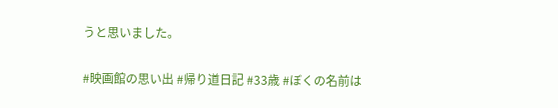うと思いました。

#映画館の思い出 #帰り道日記 #33歳 #ぼくの名前は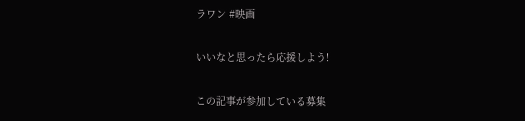ラワン #映画

いいなと思ったら応援しよう!

この記事が参加している募集